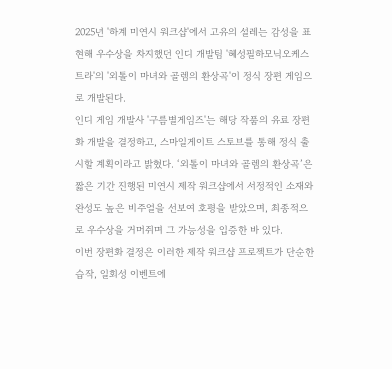2025년 '하계 미연시 워크샵'에서 고유의 설레는 감성을 표현해 우수상을 차지했던 인디 개발팀 '혜성필하모닉오케스트라'의 '외톨이 마녀와 골렘의 환상곡'이 정식 장편 게임으로 개발된다.
인디 게임 개발사 '구름별게임즈'는 해당 작품의 유료 장편화 개발을 결정하고, 스마일게이트 스토브를 통해 정식 출시할 계획이라고 밝혔다. ‘외톨이 마녀와 골렘의 환상곡’은 짧은 기간 진행된 미연시 제작 워크샵에서 서정적인 소재와 완성도 높은 비주얼을 선보여 호평을 받았으며, 최종적으로 우수상을 거머쥐며 그 가능성을 입증한 바 있다.
이번 장편화 결정은 이러한 제작 워크샵 프로젝트가 단순한 습작, 일회성 이벤트에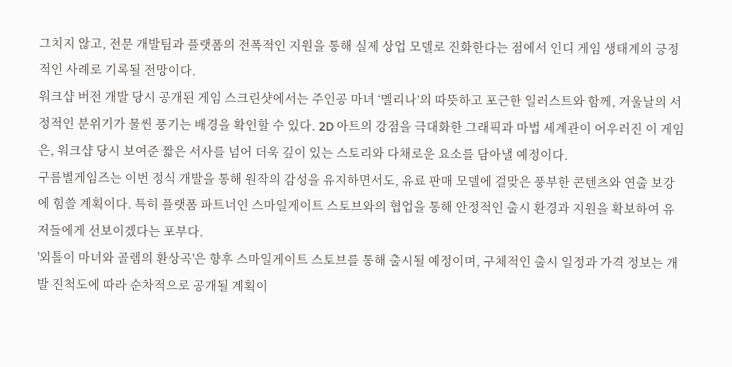그치지 않고, 전문 개발팀과 플랫폼의 전폭적인 지원을 통해 실제 상업 모델로 진화한다는 점에서 인디 게임 생태계의 긍정적인 사례로 기록될 전망이다.
워크샵 버전 개발 당시 공개된 게임 스크린샷에서는 주인공 마녀 ‘멜리나’의 따뜻하고 포근한 일러스트와 함께, 겨울날의 서정적인 분위기가 물씬 풍기는 배경을 확인할 수 있다. 2D 아트의 강점을 극대화한 그래픽과 마법 세계관이 어우러진 이 게임은, 워크샵 당시 보여준 짧은 서사를 넘어 더욱 깊이 있는 스토리와 다채로운 요소를 담아낼 예정이다.
구름별게임즈는 이번 정식 개발을 통해 원작의 감성을 유지하면서도, 유료 판매 모델에 걸맞은 풍부한 콘텐츠와 연출 보강에 힘쓸 계획이다. 특히 플랫폼 파트너인 스마일게이트 스토브와의 협업을 통해 안정적인 출시 환경과 지원을 확보하여 유저들에게 선보이겠다는 포부다.
'외톨이 마녀와 골렘의 환상곡'은 향후 스마일게이트 스토브를 통해 출시될 예정이며, 구체적인 출시 일정과 가격 정보는 개발 진척도에 따라 순차적으로 공개될 계획이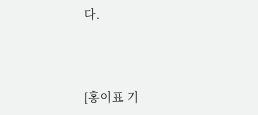다.



[홍이표 기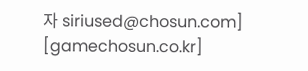자 siriused@chosun.com] [gamechosun.co.kr]